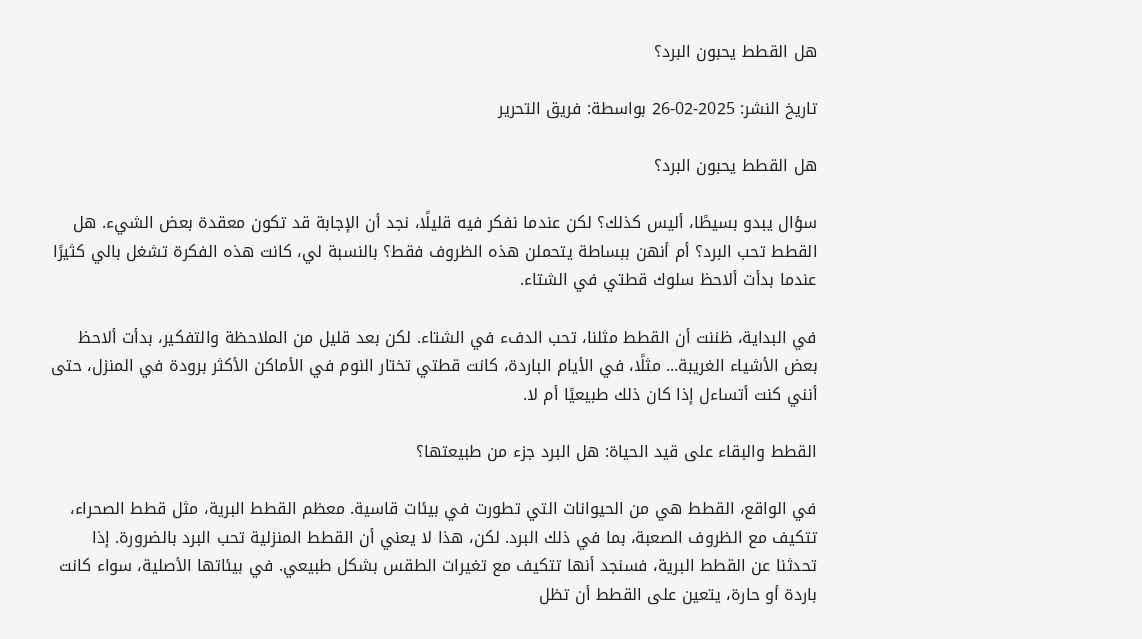هل القطط يحبون البرد؟

تاريخ النشر: 2025-02-26 بواسطة: فريق التحرير

هل القطط يحبون البرد؟

سؤال يبدو بسيطًا، أليس كذلك؟ لكن عندما نفكر فيه قليلًا، نجد أن الإجابة قد تكون معقدة بعض الشيء. هل القطط تحب البرد؟ أم أنهن ببساطة يتحملن هذه الظروف فقط؟ بالنسبة لي، كانت هذه الفكرة تشغل بالي كثيرًا عندما بدأت ألاحظ سلوك قطتي في الشتاء.

في البداية، ظننت أن القطط مثلنا، تحب الدفء في الشتاء. لكن بعد قليل من الملاحظة والتفكير، بدأت ألاحظ بعض الأشياء الغريبة... مثلًا، في الأيام الباردة، كانت قطتي تختار النوم في الأماكن الأكثر برودة في المنزل، حتى أنني كنت أتساءل إذا كان ذلك طبيعيًا أم لا.

القطط والبقاء على قيد الحياة: هل البرد جزء من طبيعتها؟

في الواقع، القطط هي من الحيوانات التي تطورت في بيئات قاسية. معظم القطط البرية، مثل قطط الصحراء، تتكيف مع الظروف الصعبة، بما في ذلك البرد. لكن، هذا لا يعني أن القطط المنزلية تحب البرد بالضرورة. إذا تحدثنا عن القطط البرية، فسنجد أنها تتكيف مع تغيرات الطقس بشكل طبيعي. في بيئاتها الأصلية، سواء كانت باردة أو حارة، يتعين على القطط أن تظل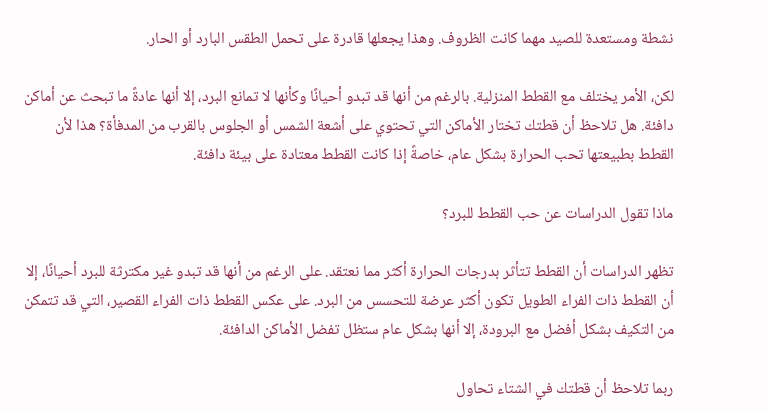نشطة ومستعدة للصيد مهما كانت الظروف. وهذا يجعلها قادرة على تحمل الطقس البارد أو الحار.

لكن، الأمر يختلف مع القطط المنزلية. بالرغم من أنها قد تبدو أحيانًا وكأنها لا تمانع البرد، إلا أنها عادةً ما تبحث عن أماكن دافئة. هل تلاحظ أن قطتك تختار الأماكن التي تحتوي على أشعة الشمس أو الجلوس بالقرب من المدفأة؟ هذا لأن القطط بطبيعتها تحب الحرارة بشكل عام، خاصةً إذا كانت القطط معتادة على بيئة دافئة.

ماذا تقول الدراسات عن حب القطط للبرد؟

تظهر الدراسات أن القطط تتأثر بدرجات الحرارة أكثر مما نعتقد. على الرغم من أنها قد تبدو غير مكترثة للبرد أحيانًا، إلا أن القطط ذات الفراء الطويل تكون أكثر عرضة للتحسس من البرد. على عكس القطط ذات الفراء القصير، التي قد تتمكن من التكيف بشكل أفضل مع البرودة، إلا أنها بشكل عام ستظل تفضل الأماكن الدافئة.

ربما تلاحظ أن قطتك في الشتاء تحاول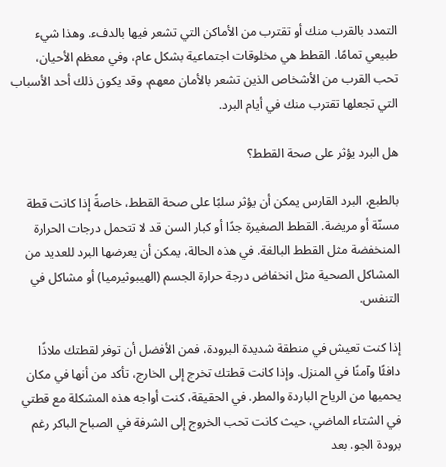التمدد بالقرب منك أو تقترب من الأماكن التي تشعر فيها بالدفء. وهذا شيء طبيعي تمامًا. القطط هي مخلوقات اجتماعية بشكل عام، وفي معظم الأحيان، تحب القرب من الأشخاص الذين تشعر بالأمان معهم، وقد يكون ذلك أحد الأسباب التي تجعلها تقترب منك في أيام البرد.

هل البرد يؤثر على صحة القطط؟

بالطبع، البرد القارس يمكن أن يؤثر سلبًا على صحة القطط، خاصةً إذا كانت قطة مسنّة أو مريضة. القطط الصغيرة جدًا أو كبار السن قد لا تتحمل درجات الحرارة المنخفضة مثل القطط البالغة. في هذه الحالة، يمكن أن يعرضها البرد للعديد من المشاكل الصحية مثل انخفاض درجة حرارة الجسم (الهيبوثيرميا) أو مشاكل في التنفس.

إذا كنت تعيش في منطقة شديدة البرودة، فمن الأفضل أن توفر لقطتك ملاذًا دافئًا وآمنًا في المنزل. وإذا كانت قطتك تخرج إلى الخارج، تأكد من أنها في مكان يحميها من الرياح الباردة والمطر. في الحقيقة، كنت أواجه هذه المشكلة مع قطتي في الشتاء الماضي، حيث كانت تحب الخروج إلى الشرفة في الصباح الباكر رغم برودة الجو. بعد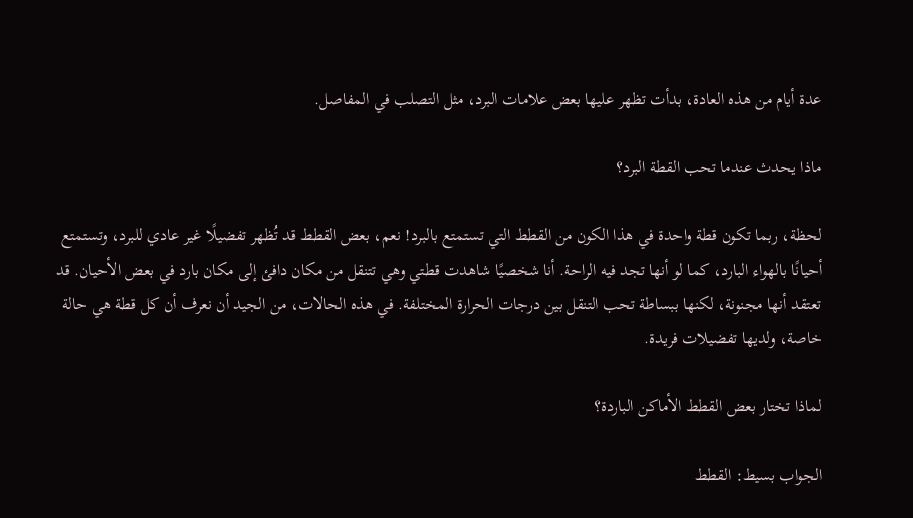عدة أيام من هذه العادة، بدأت تظهر عليها بعض علامات البرد، مثل التصلب في المفاصل.

ماذا يحدث عندما تحب القطة البرد؟

لحظة، ربما تكون قطة واحدة في هذا الكون من القطط التي تستمتع بالبرد! نعم، بعض القطط قد تُظهر تفضيلًا غير عادي للبرد، وتستمتع أحيانًا بالهواء البارد، كما لو أنها تجد فيه الراحة. أنا شخصيًا شاهدت قطتي وهي تتنقل من مكان دافئ إلى مكان بارد في بعض الأحيان. قد تعتقد أنها مجنونة، لكنها ببساطة تحب التنقل بين درجات الحرارة المختلفة. في هذه الحالات، من الجيد أن نعرف أن كل قطة هي حالة خاصة، ولديها تفضيلات فريدة.

لماذا تختار بعض القطط الأماكن الباردة؟

الجواب بسيط: القطط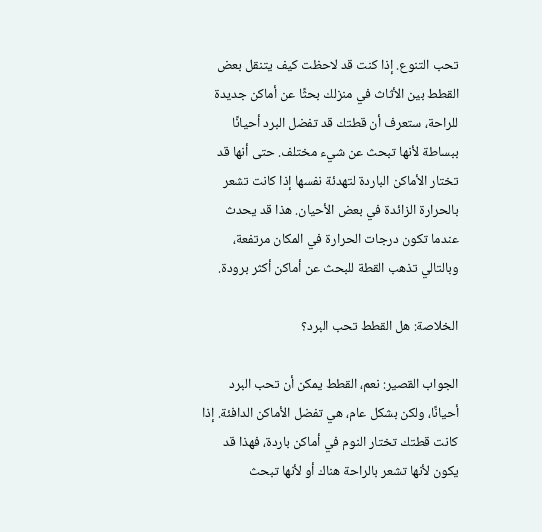تحب التنوع. إذا كنت قد لاحظت كيف يتنقل بعض القطط بين الأثاث في منزلك بحثًا عن أماكن جديدة للراحة، ستعرف أن قطتك قد تفضل البرد أحيانًا ببساطة لأنها تبحث عن شيء مختلف. حتى أنها قد تختار الأماكن الباردة لتهدئة نفسها إذا كانت تشعر بالحرارة الزائدة في بعض الأحيان. هذا قد يحدث عندما تكون درجات الحرارة في المكان مرتفعة، وبالتالي تذهب القطة للبحث عن أماكن أكثر برودة.

الخلاصة: هل القطط تحب البرد؟

الجواب القصير: نعم، القطط يمكن أن تحب البرد أحيانًا، ولكن بشكل عام، هي تفضل الأماكن الدافئة. إذا كانت قطتك تختار النوم في أماكن باردة، فهذا قد يكون لأنها تشعر بالراحة هناك أو لأنها تبحث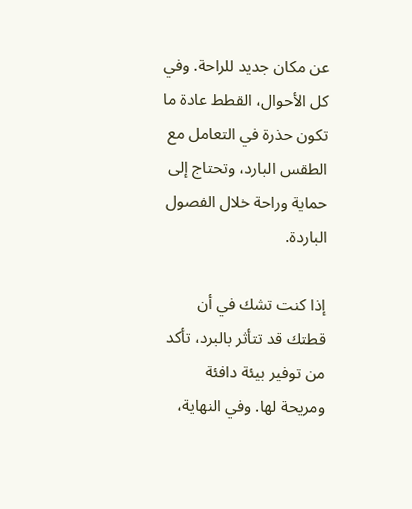عن مكان جديد للراحة. وفي كل الأحوال، القطط عادة ما تكون حذرة في التعامل مع الطقس البارد، وتحتاج إلى حماية وراحة خلال الفصول الباردة.

إذا كنت تشك في أن قطتك قد تتأثر بالبرد، تأكد من توفير بيئة دافئة ومريحة لها. وفي النهاية،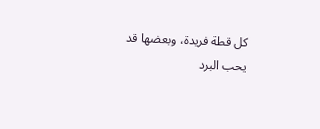كل قطة فريدة، وبعضها قد يحب البرد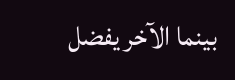بينما الآخر يفضل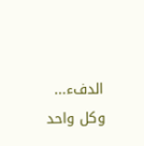الدفء... وكل واحد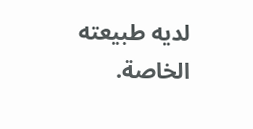لديه طبيعته الخاصة.